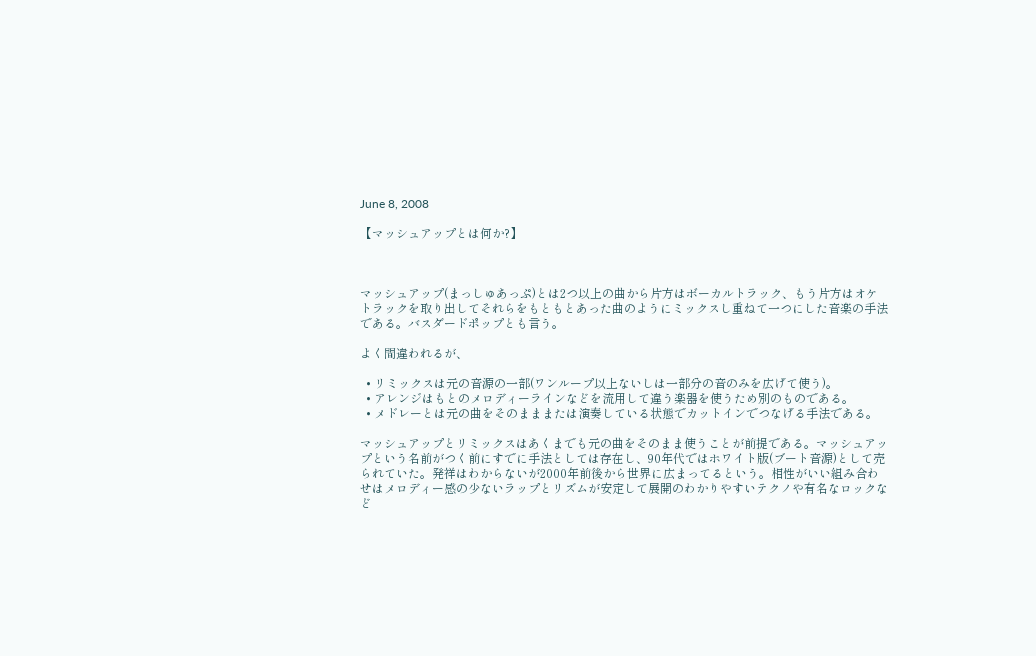June 8, 2008

【マッシュアップとは何か?】



マッシュアップ(まっしゅあっぷ)とは2つ以上の曲から片方はボーカルトラック、もう片方はオケトラックを取り出してそれらをもともとあった曲のようにミックスし重ねて一つにした音楽の手法である。バスダードポップとも言う。

よく間違われるが、

  • リミックスは元の音源の一部(ワンループ以上ないしは一部分の音のみを広げて使う)。
  • アレンジはもとのメロディーラインなどを流用して違う楽器を使うため別のものである。
  • メドレーとは元の曲をそのまままたは演奏している状態でカットインでつなげる手法である。

マッシュアップとリミックスはあくまでも元の曲をそのまま使うことが前提である。マッシュアップという名前がつく前にすでに手法としては存在し、90年代ではホワイト版(ブート音源)として売られていた。発祥はわからないが2000年前後から世界に広まってるという。相性がいい組み合わせはメロディー感の少ないラップとリズムが安定して展開のわかりやすいテクノや有名なロックなど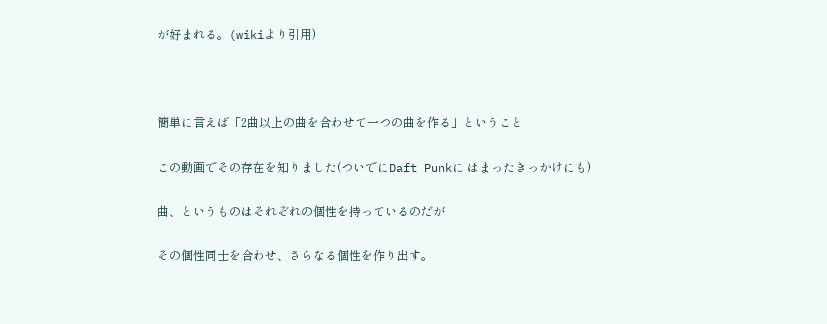が好まれる。(wikiより引用)



簡単に言えば「2曲以上の曲を合わせて一つの曲を作る」ということ

この動画でその存在を知りました(ついでにDaft Punkに はまったきっかけにも)

曲、というものはそれぞれの個性を持っているのだが

その個性同士を合わせ、さらなる個性を作り出す。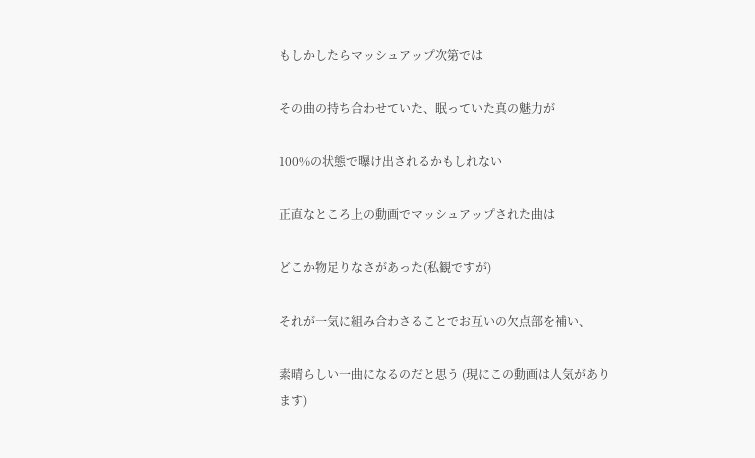もしかしたらマッシュアップ次第では

その曲の持ち合わせていた、眠っていた真の魅力が

100%の状態で曝け出されるかもしれない

正直なところ上の動画でマッシュアップされた曲は

どこか物足りなさがあった(私観ですが)

それが一気に組み合わさることでお互いの欠点部を補い、

素晴らしい一曲になるのだと思う (現にこの動画は人気があります)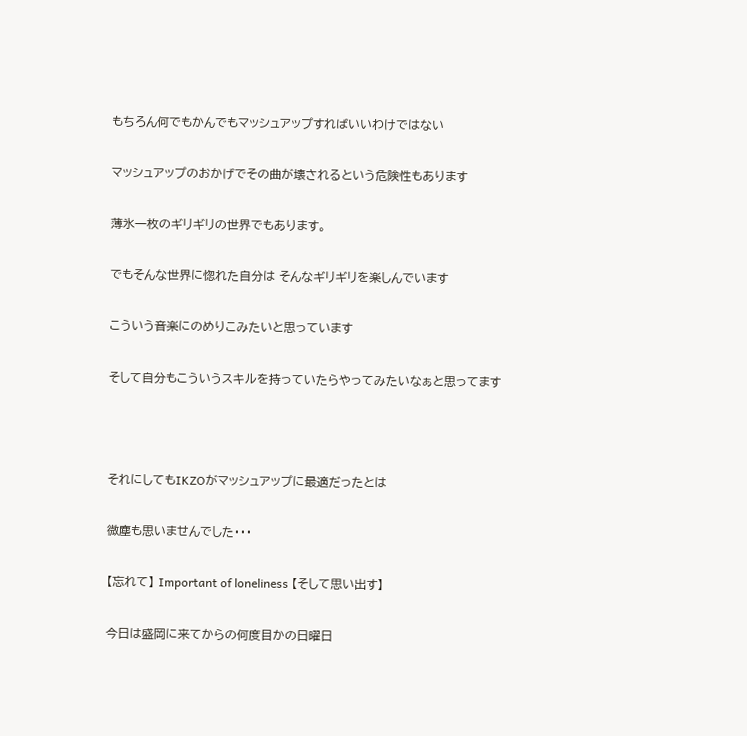もちろん何でもかんでもマッシュアップすればいいわけではない

マッシュアップのおかげでその曲が壊されるという危険性もあります

薄氷一枚のギリギリの世界でもあります。

でもそんな世界に惚れた自分は そんなギリギリを楽しんでいます

こういう音楽にのめりこみたいと思っています

そして自分もこういうスキルを持っていたらやってみたいなぁと思ってます



それにしてもIKZOがマッシュアップに最適だったとは

微塵も思いませんでした・・・

【忘れて】 Important of loneliness 【そして思い出す】

今日は盛岡に来てからの何度目かの日曜日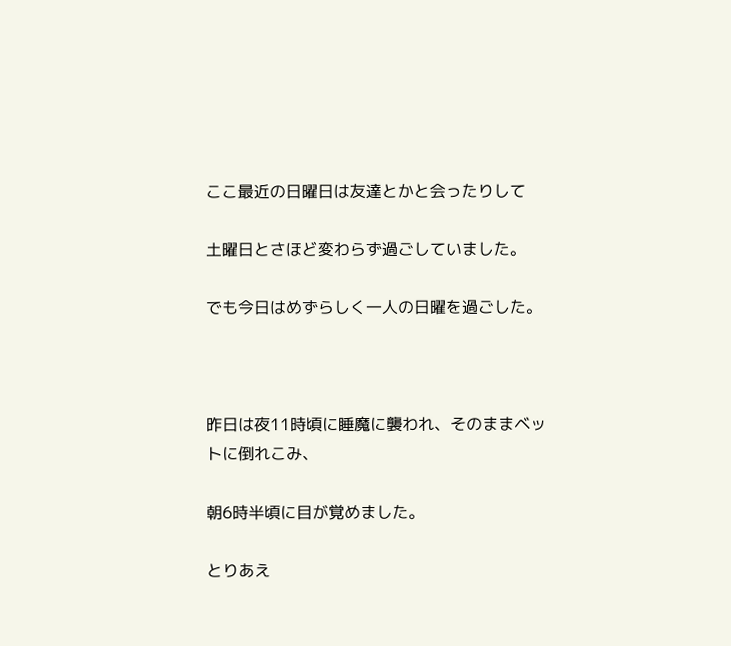ここ最近の日曜日は友達とかと会ったりして

土曜日とさほど変わらず過ごしていました。

でも今日はめずらしく一人の日曜を過ごした。



昨日は夜11時頃に睡魔に襲われ、そのままベットに倒れこみ、

朝6時半頃に目が覚めました。

とりあえ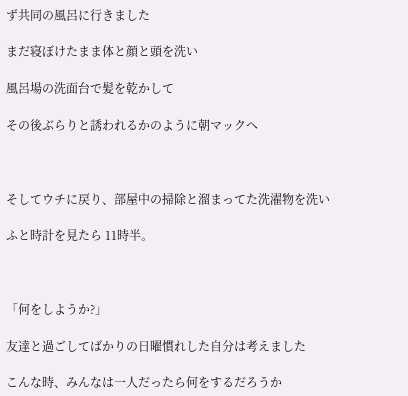ず共同の風呂に行きました

まだ寝ぼけたまま体と顔と頭を洗い

風呂場の洗面台で髪を乾かして

その後ぶらりと誘われるかのように朝マックへ



そしてウチに戻り、部屋中の掃除と溜まってた洗濯物を洗い

ふと時計を見たら 11時半。



「何をしようか?」

友達と過ごしてばかりの日曜慣れした自分は考えました

こんな時、みんなは一人だったら何をするだろうか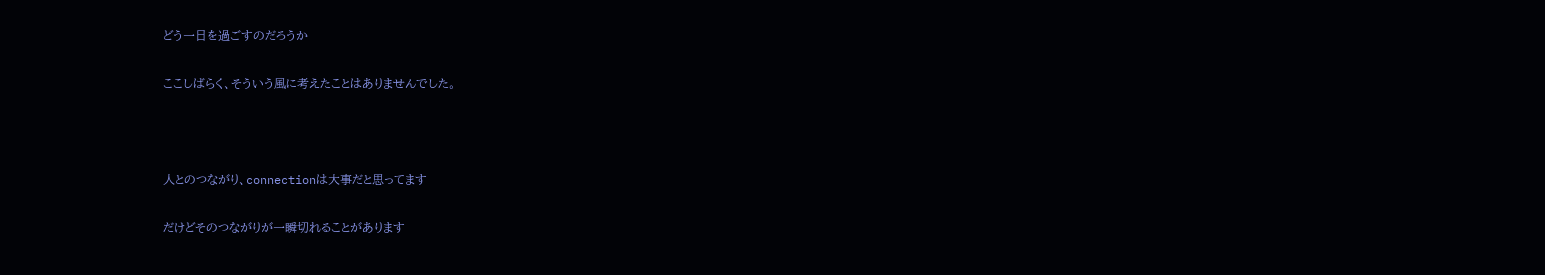どう一日を過ごすのだろうか

ここしばらく、そういう風に考えたことはありませんでした。



人とのつながり、connectionは大事だと思ってます

だけどそのつながりが一瞬切れることがあります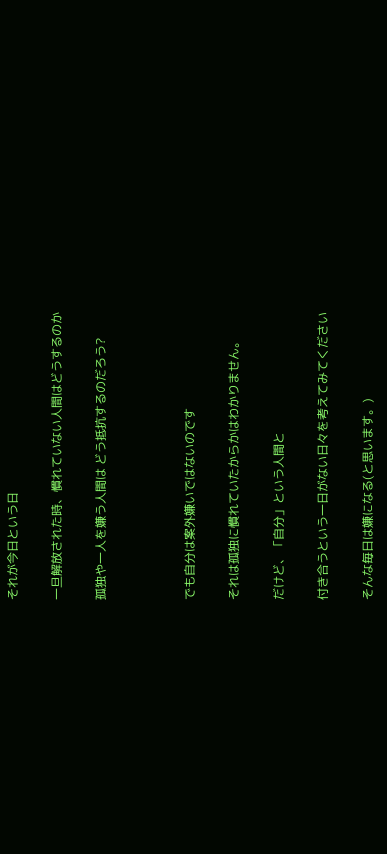それが今日という日

一旦解放された時、慣れていない人間はどうするのか

孤独や一人を嫌う人間は どう抵抗するのだろう?



でも自分は案外嫌いではないのです

それは孤独に慣れていたからかはわかりません。

だけど、「自分」という人間と

付き合うという一日がない日々を考えてみてください

そんな毎日は嫌になる(と思います。)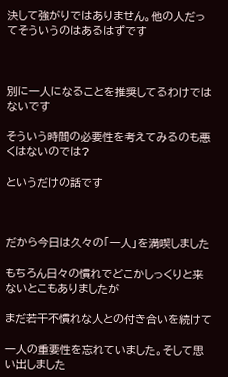決して強がりではありません。他の人だってそういうのはあるはずです



別に一人になることを推奨してるわけではないです

そういう時間の必要性を考えてみるのも悪くはないのでは?

というだけの話です



だから今日は久々の「一人」を満喫しました

もちろん日々の慣れでどこかしっくりと来ないとこもありましたが

まだ若干不慣れな人との付き合いを続けて

一人の重要性を忘れていました。そして思い出しました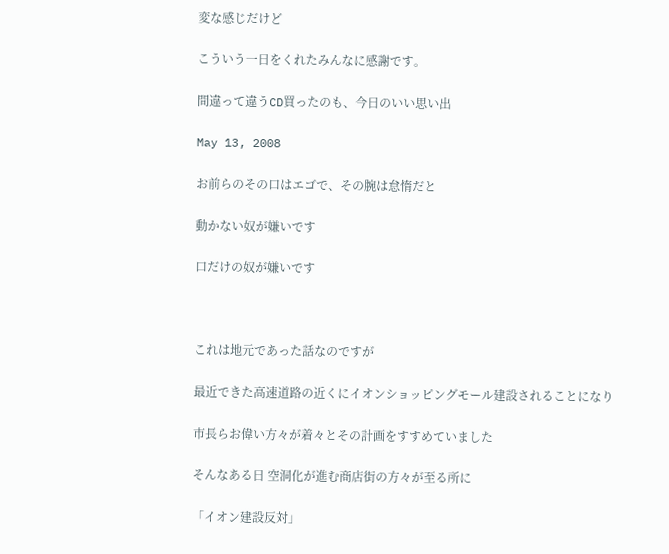変な感じだけど

こういう一日をくれたみんなに感謝です。

間違って違うCD買ったのも、今日のいい思い出

May 13, 2008

お前らのその口はエゴで、その腕は怠惰だと

動かない奴が嫌いです

口だけの奴が嫌いです



これは地元であった話なのですが

最近できた高速道路の近くにイオンショッピングモール建設されることになり

市長らお偉い方々が着々とその計画をすすめていました

そんなある日 空洞化が進む商店街の方々が至る所に

「イオン建設反対」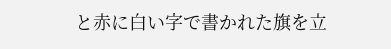と赤に白い字で書かれた旗を立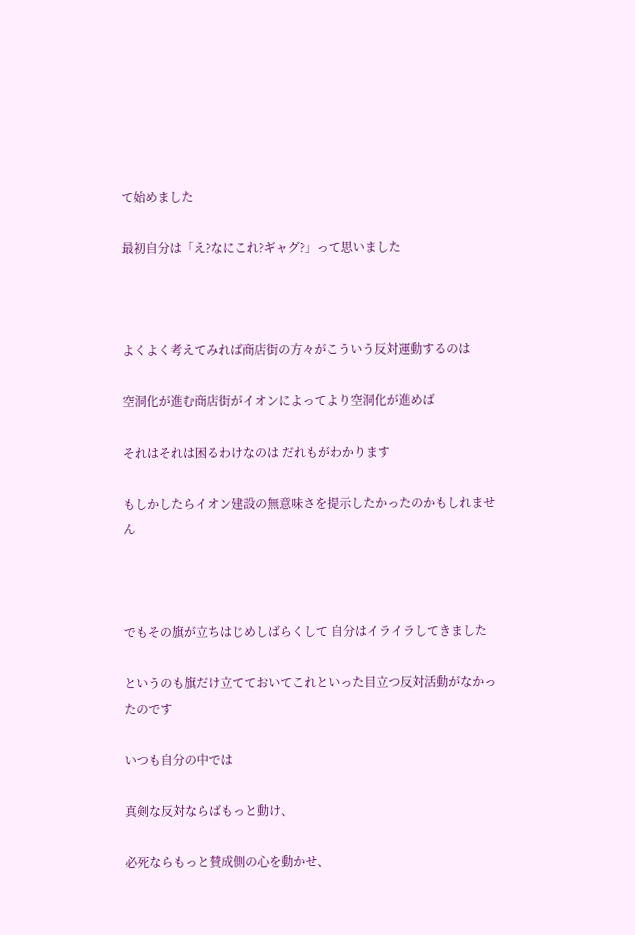て始めました

最初自分は「え?なにこれ?ギャグ?」って思いました



よくよく考えてみれば商店街の方々がこういう反対運動するのは

空洞化が進む商店街がイオンによってより空洞化が進めば

それはそれは困るわけなのは だれもがわかります

もしかしたらイオン建設の無意味さを提示したかったのかもしれません



でもその旗が立ちはじめしばらくして 自分はイライラしてきました

というのも旗だけ立てておいてこれといった目立つ反対活動がなかったのです

いつも自分の中では

真剣な反対ならばもっと動け、

必死ならもっと賛成側の心を動かせ、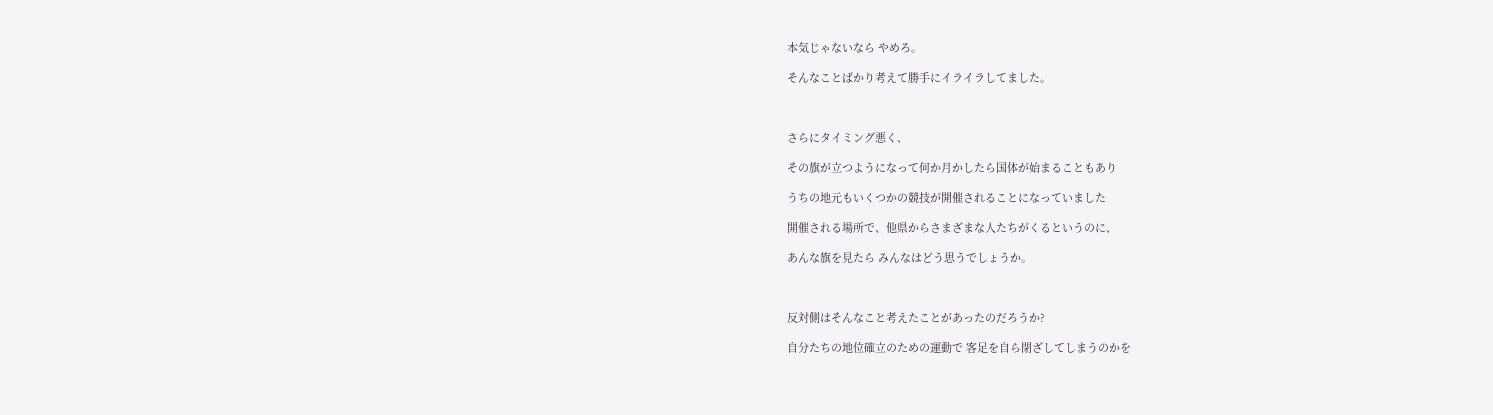本気じゃないなら やめろ。

そんなことばかり考えて勝手にイライラしてました。



さらにタイミング悪く、

その旗が立つようになって何か月かしたら国体が始まることもあり

うちの地元もいくつかの競技が開催されることになっていました

開催される場所で、他県からさまざまな人たちがくるというのに、

あんな旗を見たら みんなはどう思うでしょうか。



反対側はそんなこと考えたことがあったのだろうか?

自分たちの地位確立のための運動で 客足を自ら閉ざしてしまうのかを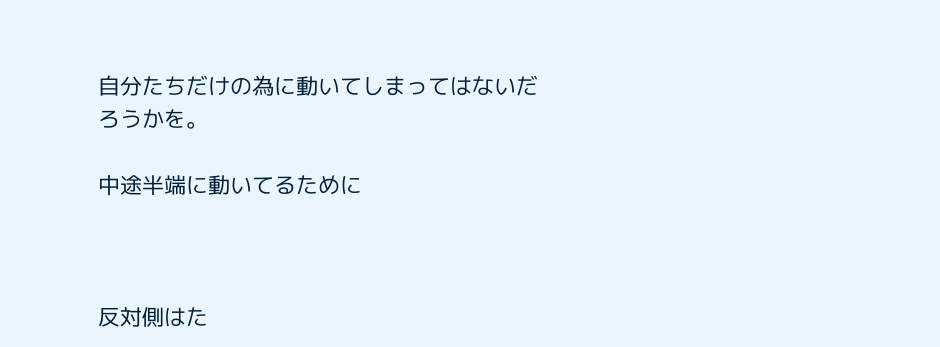自分たちだけの為に動いてしまってはないだろうかを。

中途半端に動いてるために



反対側はた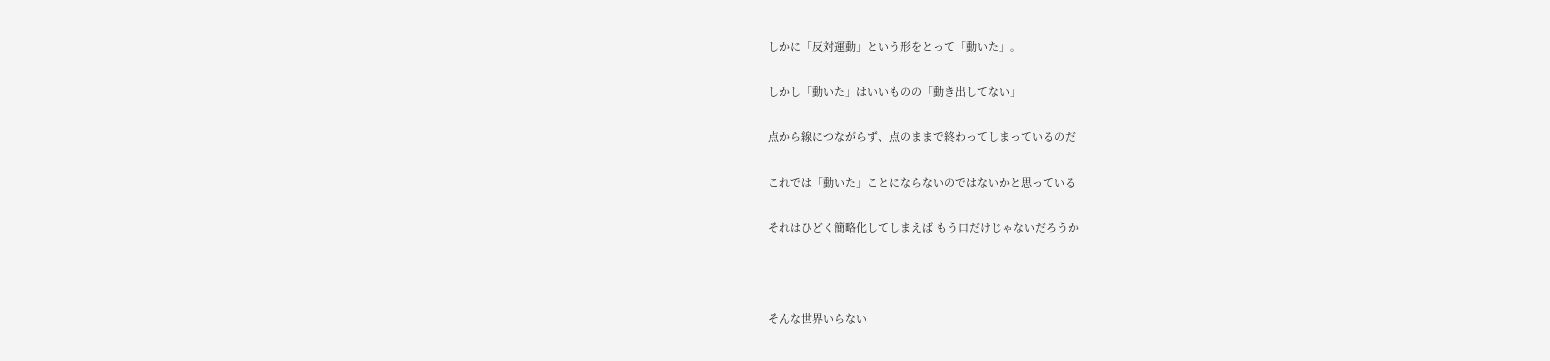しかに「反対運動」という形をとって「動いた」。

しかし「動いた」はいいものの「動き出してない」

点から線につながらず、点のままで終わってしまっているのだ

これでは「動いた」ことにならないのではないかと思っている

それはひどく簡略化してしまえば もう口だけじゃないだろうか



そんな世界いらない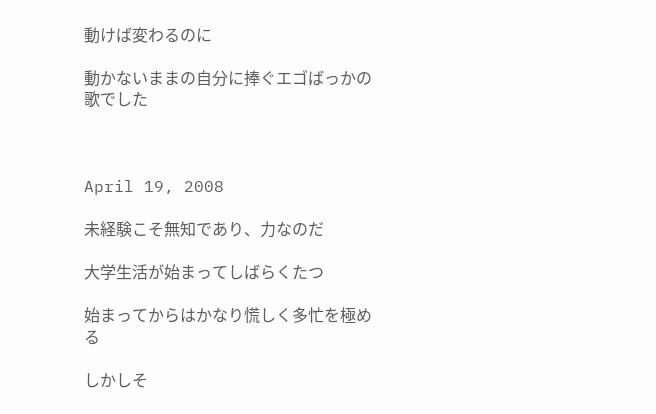動けば変わるのに

動かないままの自分に捧ぐエゴばっかの歌でした



April 19, 2008

未経験こそ無知であり、力なのだ

大学生活が始まってしばらくたつ

始まってからはかなり慌しく多忙を極める

しかしそ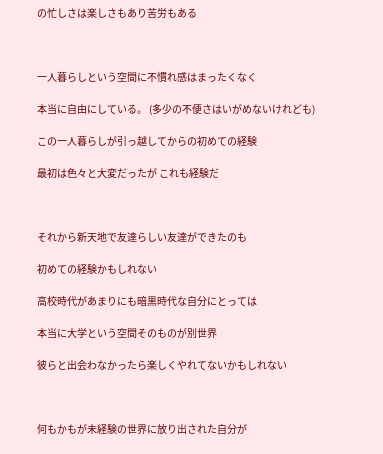の忙しさは楽しさもあり苦労もある



一人暮らしという空間に不慣れ感はまったくなく

本当に自由にしている。 (多少の不便さはいがめないけれども)

この一人暮らしが引っ越してからの初めての経験

最初は色々と大変だったが これも経験だ



それから新天地で友達らしい友達ができたのも

初めての経験かもしれない

高校時代があまりにも暗黒時代な自分にとっては

本当に大学という空間そのものが別世界

彼らと出会わなかったら楽しくやれてないかもしれない



何もかもが未経験の世界に放り出された自分が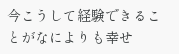今こうして経験できることがなによりも幸せ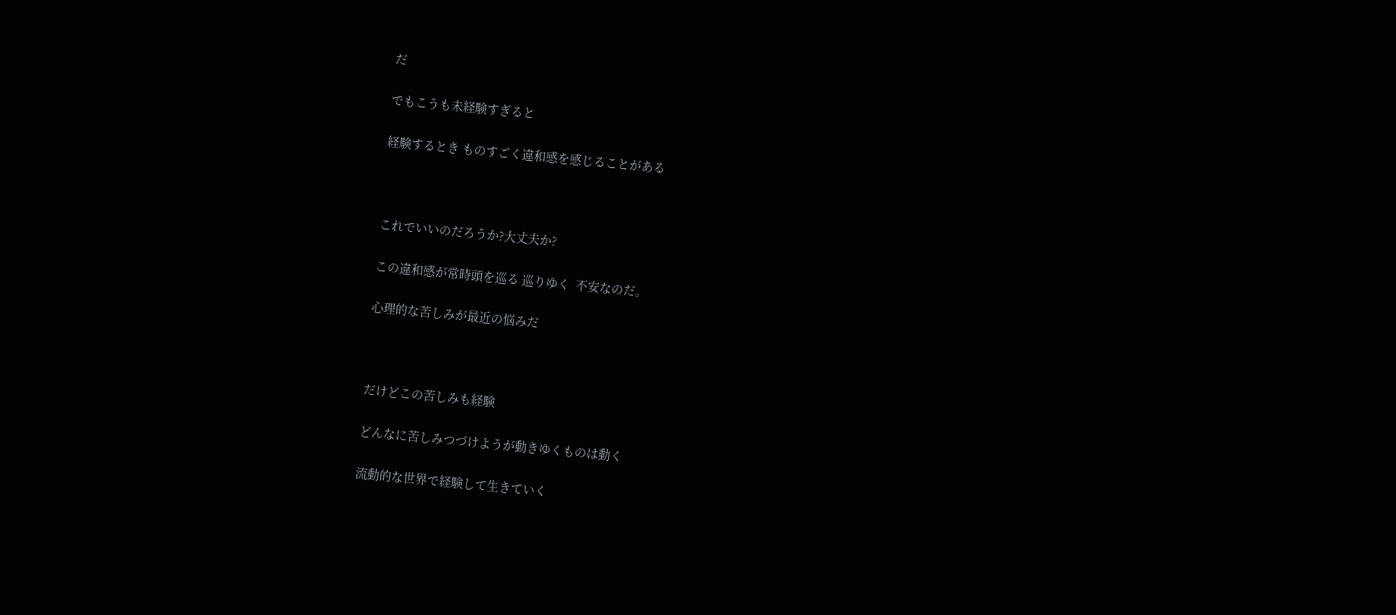だ

でもこうも未経験すぎると

経験するとき ものすごく違和感を感じることがある



これでいいのだろうか?大丈夫か?

この違和感が常時頭を巡る 巡りゆく  不安なのだ。

心理的な苦しみが最近の悩みだ



だけどこの苦しみも経験

どんなに苦しみつづけようが動きゆくものは動く

流動的な世界で経験して生きていく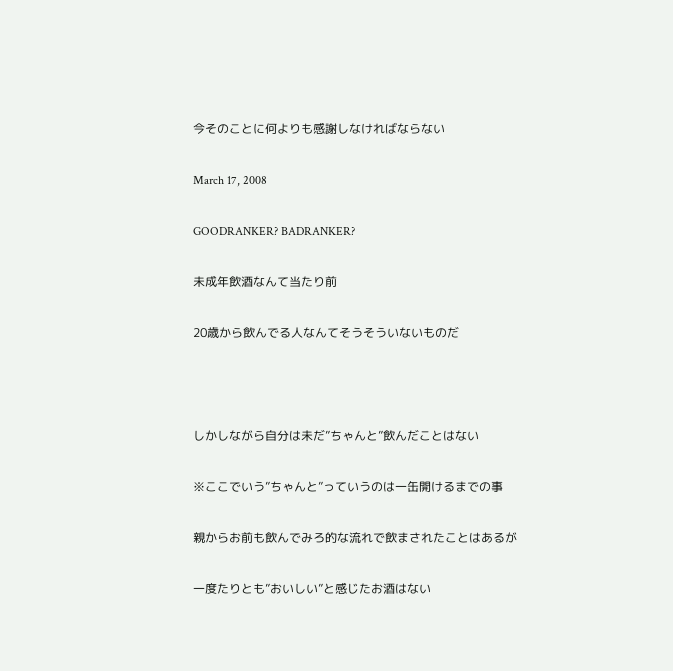今そのことに何よりも感謝しなければならない

March 17, 2008

GOODRANKER? BADRANKER?

未成年飲酒なんて当たり前

20歳から飲んでる人なんてそうそういないものだ



しかしながら自分は未だ”ちゃんと”飲んだことはない

※ここでいう”ちゃんと”っていうのは一缶開けるまでの事

親からお前も飲んでみろ的な流れで飲まされたことはあるが

一度たりとも”おいしい”と感じたお酒はない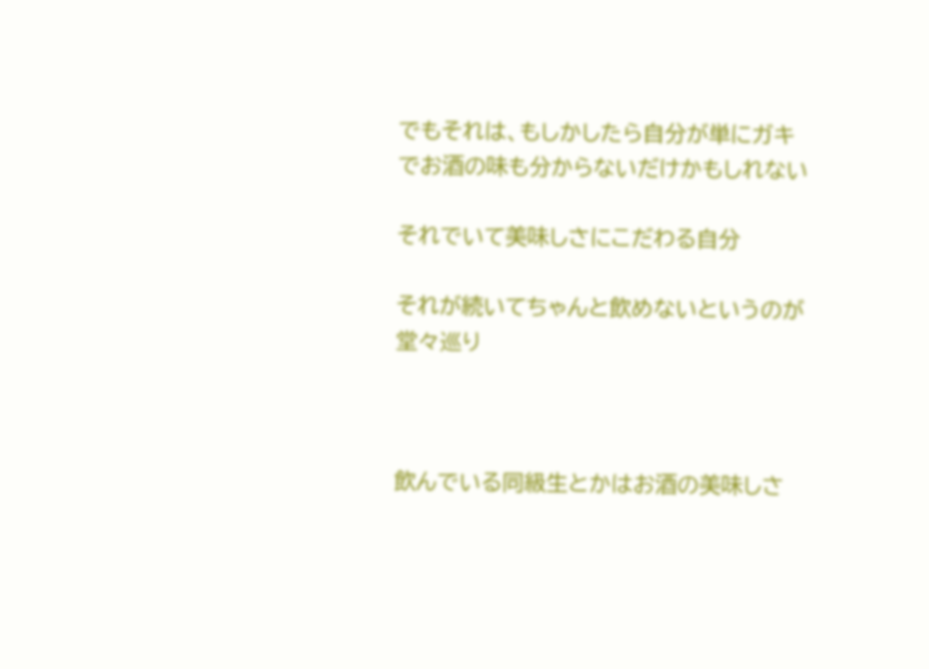でもそれは、もしかしたら自分が単にガキでお酒の味も分からないだけかもしれない

それでいて美味しさにこだわる自分

それが続いてちゃんと飲めないというのが堂々巡り



飲んでいる同級生とかはお酒の美味しさ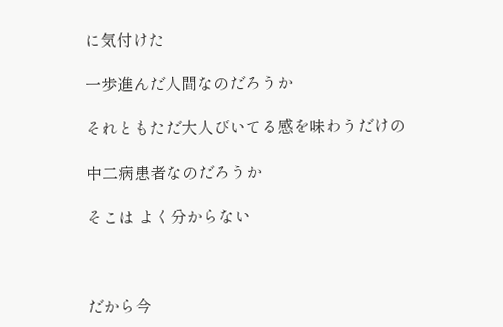に気付けた

一歩進んだ人間なのだろうか

それともただ大人びいてる感を味わうだけの

中二病患者なのだろうか

そこは よく分からない



だから今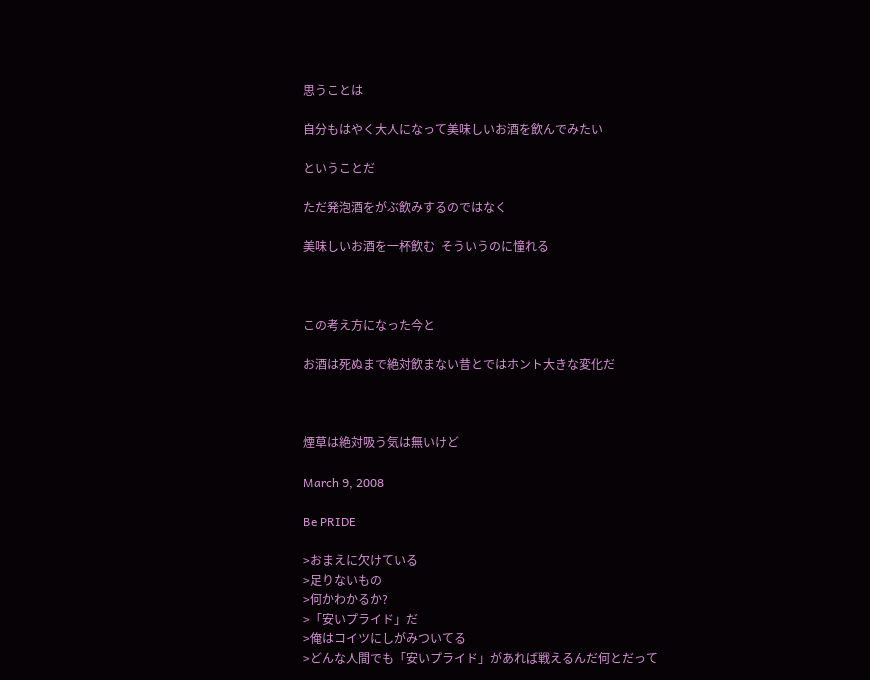思うことは

自分もはやく大人になって美味しいお酒を飲んでみたい

ということだ

ただ発泡酒をがぶ飲みするのではなく

美味しいお酒を一杯飲む  そういうのに憧れる



この考え方になった今と

お酒は死ぬまで絶対飲まない昔とではホント大きな変化だ



煙草は絶対吸う気は無いけど

March 9, 2008

Be PRIDE

>おまえに欠けている
>足りないもの
>何かわかるか?
>「安いプライド」だ
>俺はコイツにしがみついてる
>どんな人間でも「安いプライド」があれば戦えるんだ何とだって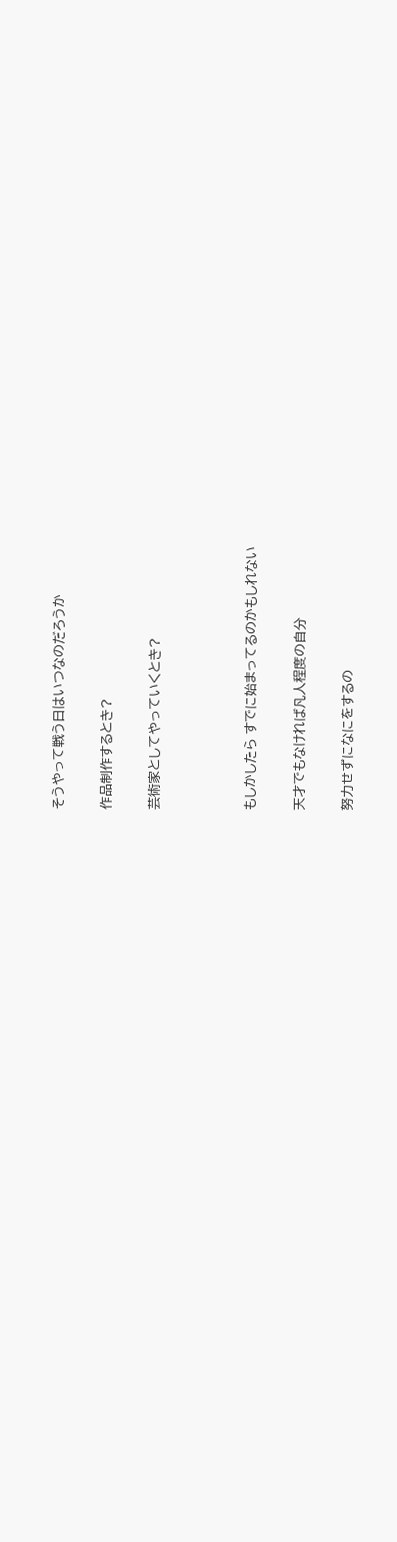そうやって戦う日はいつなのだろうか

作品制作するとき?

芸術家としてやっていくとき?



もしかしたら すでに始まってるのかもしれない

天才でもなければ凡人程度の自分

努力せずになにをするの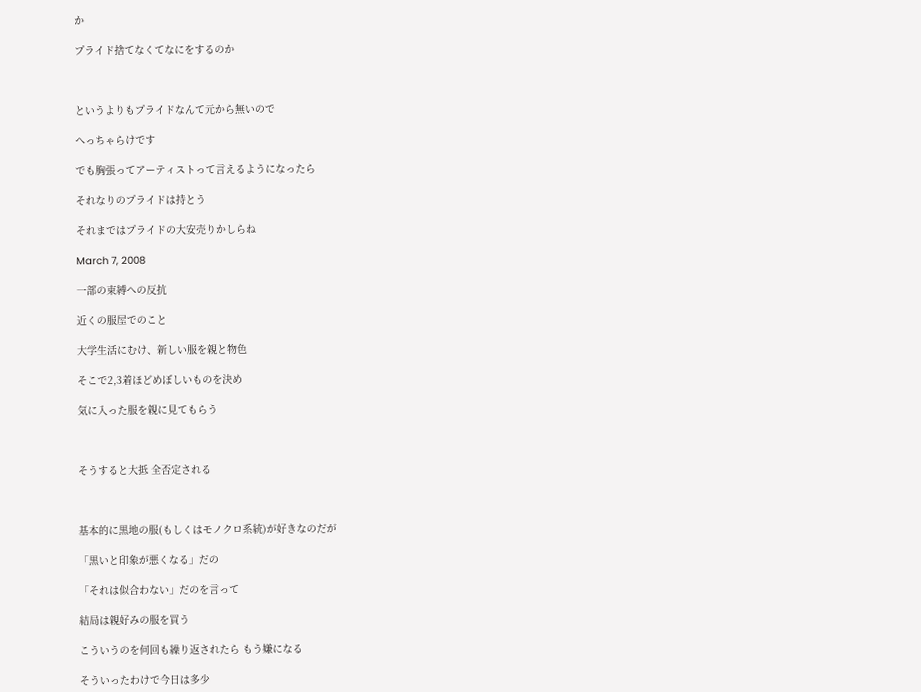か

プライド捨てなくてなにをするのか



というよりもプライドなんて元から無いので

へっちゃらけです

でも胸張ってアーティストって言えるようになったら

それなりのプライドは持とう

それまではプライドの大安売りかしらね

March 7, 2008

一部の束縛への反抗

近くの服屋でのこと

大学生活にむけ、新しい服を親と物色

そこで2,3着ほどめぼしいものを決め

気に入った服を親に見てもらう



そうすると大抵 全否定される



基本的に黒地の服(もしくはモノクロ系統)が好きなのだが

「黒いと印象が悪くなる」だの

「それは似合わない」だのを言って

結局は親好みの服を買う

こういうのを何回も繰り返されたら もう嫌になる

そういったわけで今日は多少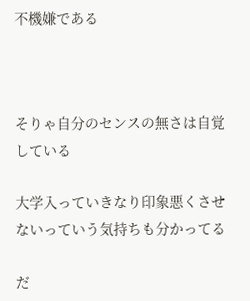不機嫌である



そりゃ自分のセンスの無さは自覚している

大学入っていきなり印象悪くさせないっていう気持ちも分かってる

だ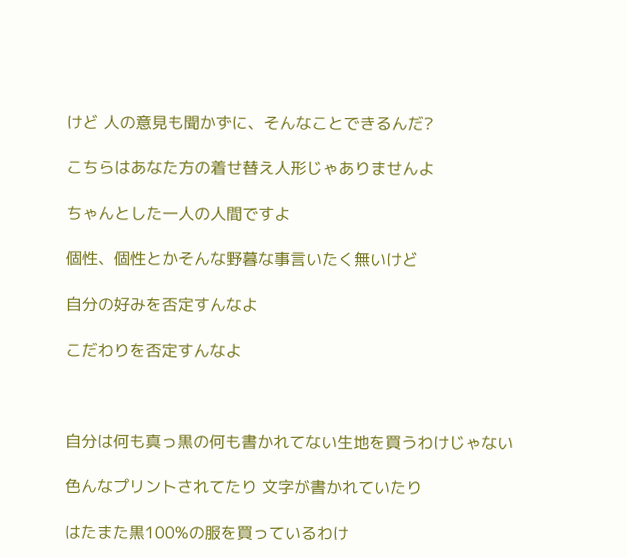けど 人の意見も聞かずに、そんなことできるんだ?

こちらはあなた方の着せ替え人形じゃありませんよ

ちゃんとした一人の人間ですよ

個性、個性とかそんな野暮な事言いたく無いけど

自分の好みを否定すんなよ

こだわりを否定すんなよ



自分は何も真っ黒の何も書かれてない生地を買うわけじゃない

色んなプリントされてたり 文字が書かれていたり

はたまた黒100%の服を買っているわけ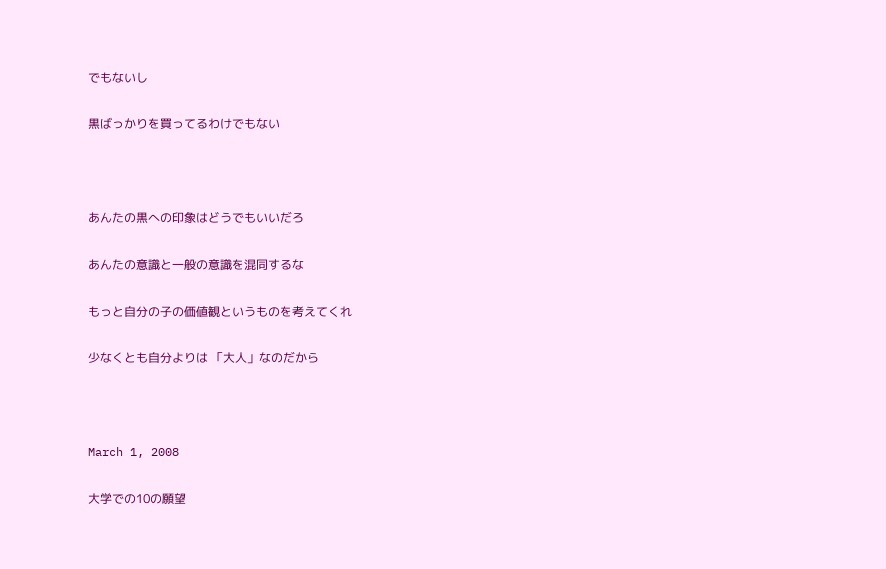でもないし

黒ばっかりを買ってるわけでもない



あんたの黒への印象はどうでもいいだろ

あんたの意識と一般の意識を混同するな

もっと自分の子の価値観というものを考えてくれ

少なくとも自分よりは 「大人」なのだから



March 1, 2008

大学での10の願望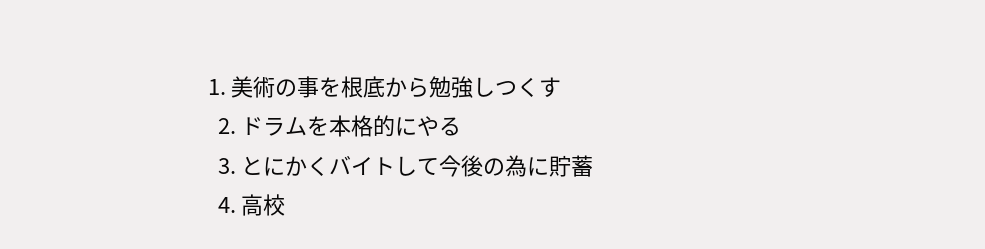1. 美術の事を根底から勉強しつくす
  2. ドラムを本格的にやる
  3. とにかくバイトして今後の為に貯蓄
  4. 高校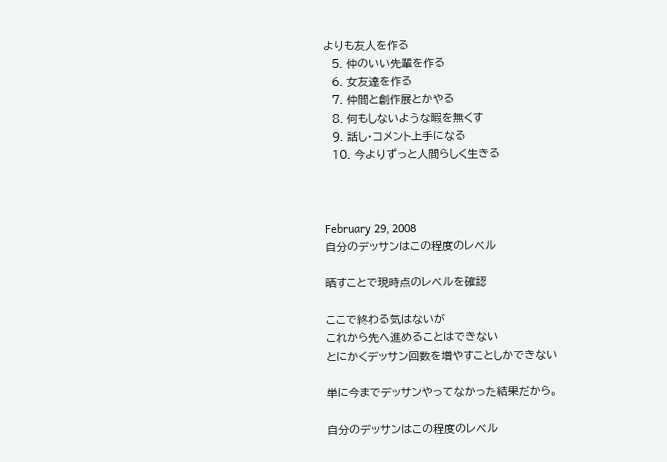よりも友人を作る
  5. 仲のいい先輩を作る
  6. 女友達を作る
  7. 仲間と創作展とかやる
  8. 何もしないような暇を無くす
  9. 話し・コメント上手になる
  10. 今よりずっと人間らしく生きる



February 29, 2008
自分のデッサンはこの程度のレベル

晒すことで現時点のレベルを確認

ここで終わる気はないが
これから先へ進めることはできない
とにかくデッサン回数を増やすことしかできない

単に今までデッサンやってなかった結果だから。

自分のデッサンはこの程度のレベル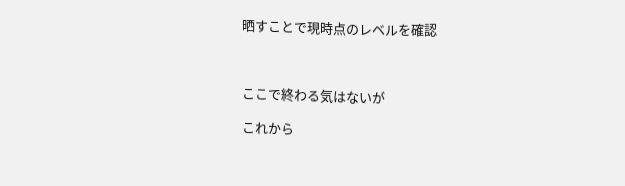晒すことで現時点のレベルを確認



ここで終わる気はないが

これから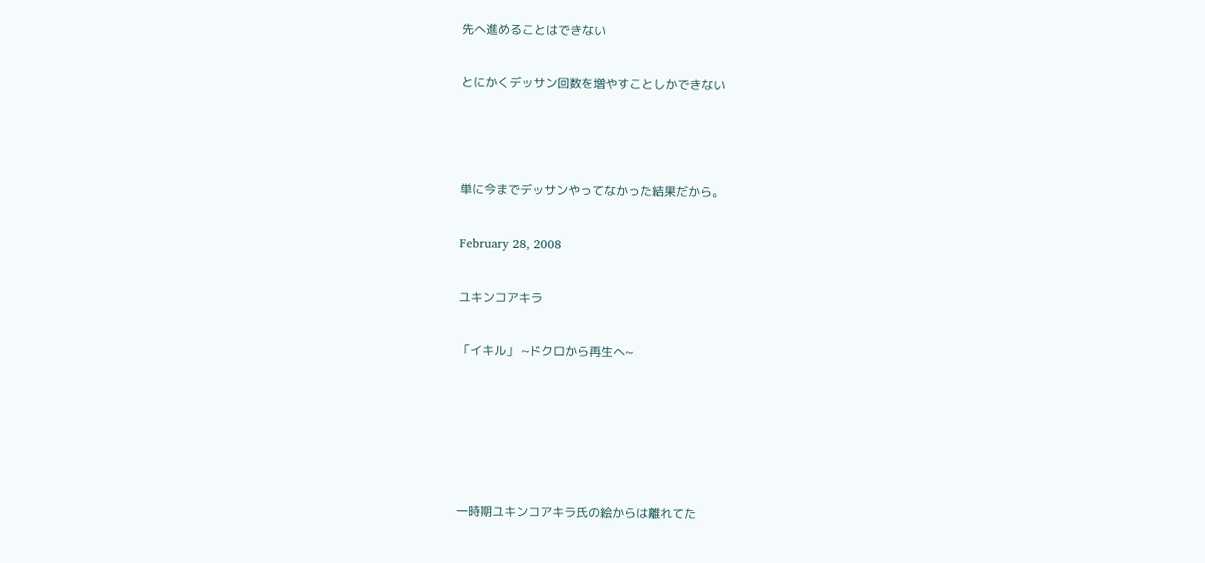先へ進めることはできない

とにかくデッサン回数を増やすことしかできない



単に今までデッサンやってなかった結果だから。

February 28, 2008

ユキンコアキラ

「イキル」 ~ドクロから再生へ~





一時期ユキンコアキラ氏の絵からは離れてた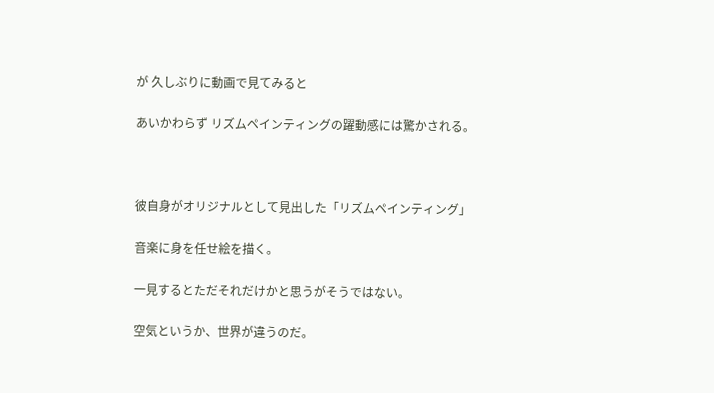が 久しぶりに動画で見てみると

あいかわらず リズムペインティングの躍動感には驚かされる。



彼自身がオリジナルとして見出した「リズムペインティング」

音楽に身を任せ絵を描く。

一見するとただそれだけかと思うがそうではない。

空気というか、世界が違うのだ。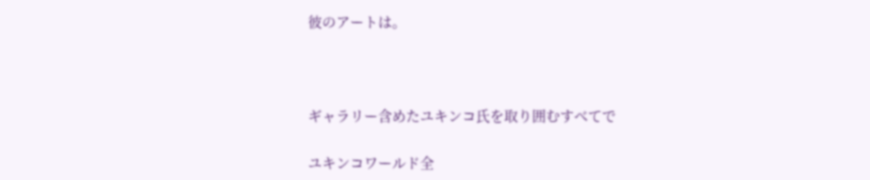彼のアートは。



ギャラリー含めたユキンコ氏を取り囲むすべてで

ユキンコワールド全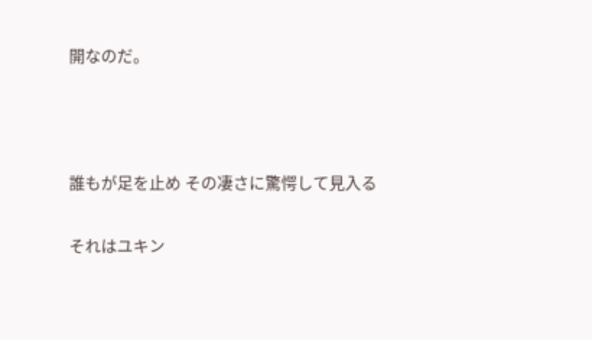開なのだ。



誰もが足を止め その凄さに驚愕して見入る

それはユキン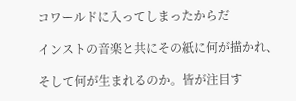コワールドに入ってしまったからだ

インストの音楽と共にその紙に何が描かれ、

そして何が生まれるのか。皆が注目す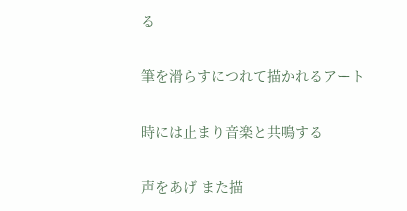る

筆を滑らすにつれて描かれるアート

時には止まり音楽と共鳴する

声をあげ また描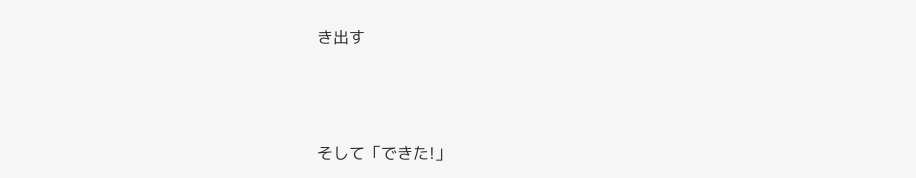き出す



そして「できた!」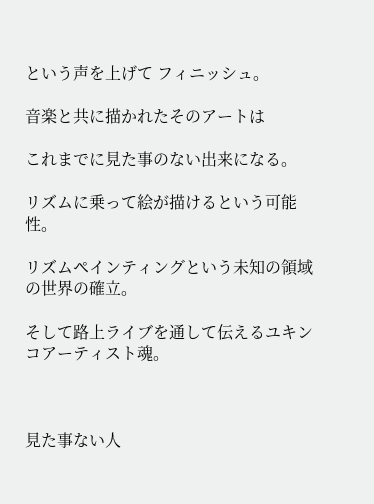という声を上げて フィニッシュ。

音楽と共に描かれたそのアートは

これまでに見た事のない出来になる。

リズムに乗って絵が描けるという可能性。

リズムペインティングという未知の領域の世界の確立。

そして路上ライブを通して伝えるユキンコアーティスト魂。



見た事ない人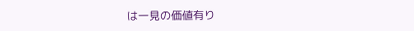は一見の価値有り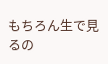もちろん生で見るの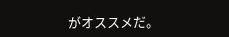がオススメだ。